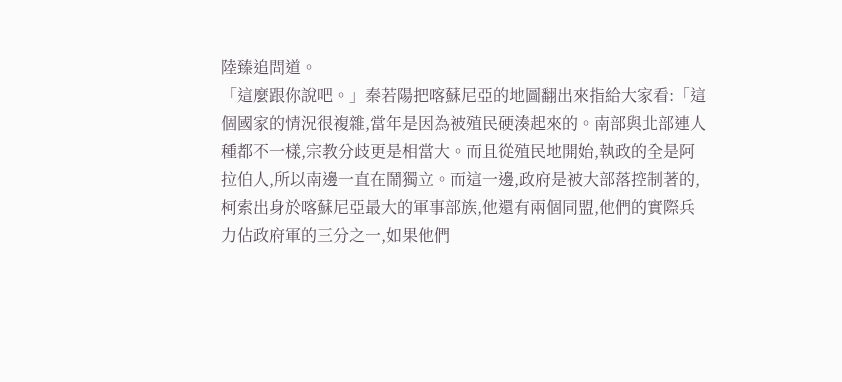陸臻追問道。
「這麼跟你說吧。」秦若陽把喀蘇尼亞的地圖翻出來指給大家看:「這個國家的情況很複雜,當年是因為被殖民硬湊起來的。南部與北部連人種都不一樣,宗教分歧更是相當大。而且從殖民地開始,執政的全是阿拉伯人,所以南邊一直在鬧獨立。而這一邊,政府是被大部落控制著的,柯索出身於喀蘇尼亞最大的軍事部族,他還有兩個同盟,他們的實際兵力佔政府軍的三分之一,如果他們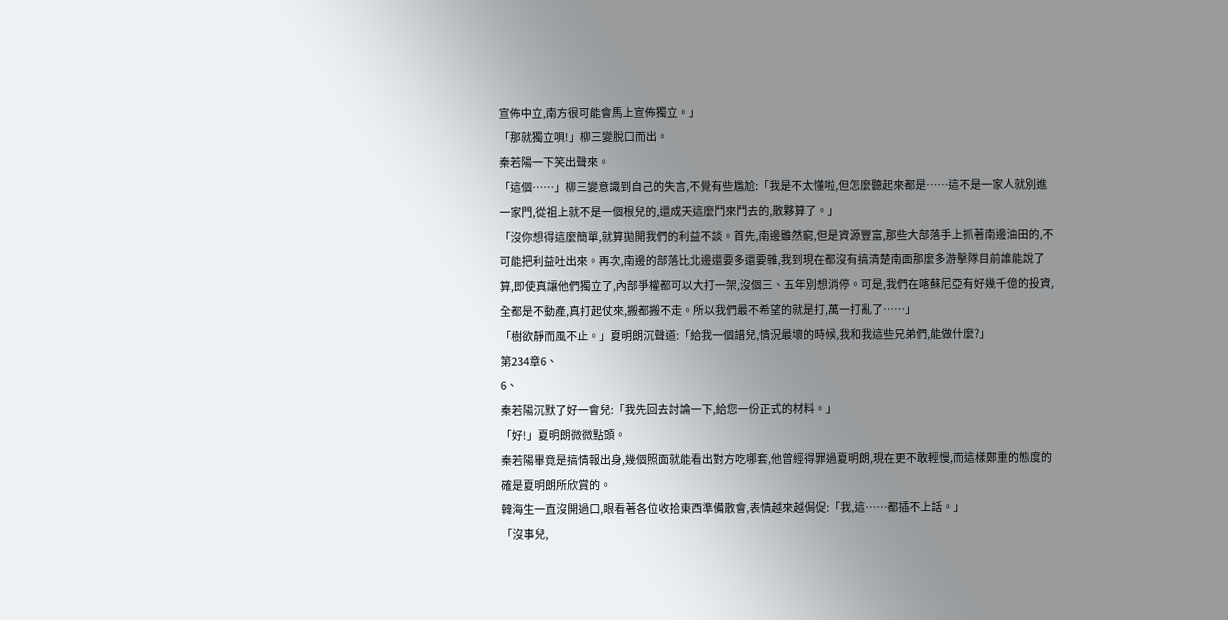宣佈中立,南方很可能會馬上宣佈獨立。」
「那就獨立唄!」柳三變脫口而出。
秦若陽一下笑出聲來。
「這個……」柳三變意識到自己的失言,不覺有些尷尬:「我是不太懂啦,但怎麼聽起來都是……這不是一家人就別進一家門,從祖上就不是一個根兒的,還成天這麼鬥來鬥去的,散夥算了。」
「沒你想得這麼簡單,就算拋開我們的利益不談。首先,南邊雖然窮,但是資源豐富,那些大部落手上抓著南邊油田的,不可能把利益吐出來。再次,南邊的部落比北邊還要多還要雜,我到現在都沒有搞清楚南面那麼多游擊隊目前誰能說了算,即使真讓他們獨立了,內部爭權都可以大打一架,沒個三、五年別想消停。可是,我們在喀蘇尼亞有好幾千億的投資,全都是不動產,真打起仗來,搬都搬不走。所以我們最不希望的就是打,萬一打亂了……」
「樹欲靜而風不止。」夏明朗沉聲道:「給我一個譜兒,情況最壞的時候,我和我這些兄弟們,能做什麼?」
第234章6、
6、
秦若陽沉默了好一會兒:「我先回去討論一下,給您一份正式的材料。」
「好!」夏明朗微微點頭。
秦若陽畢竟是搞情報出身,幾個照面就能看出對方吃哪套,他曾經得罪過夏明朗,現在更不敢輕慢,而這樣鄭重的態度的確是夏明朗所欣賞的。
韓海生一直沒開過口,眼看著各位收拾東西準備散會,表情越來越侷促:「我,這……都插不上話。」
「沒事兒,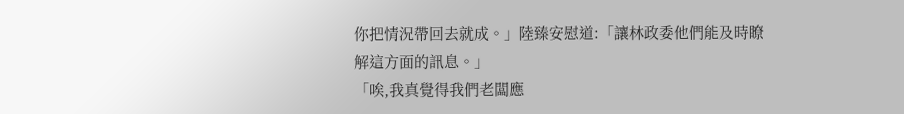你把情況帶回去就成。」陸臻安慰道:「讓林政委他們能及時瞭解這方面的訊息。」
「唉,我真覺得我們老闆應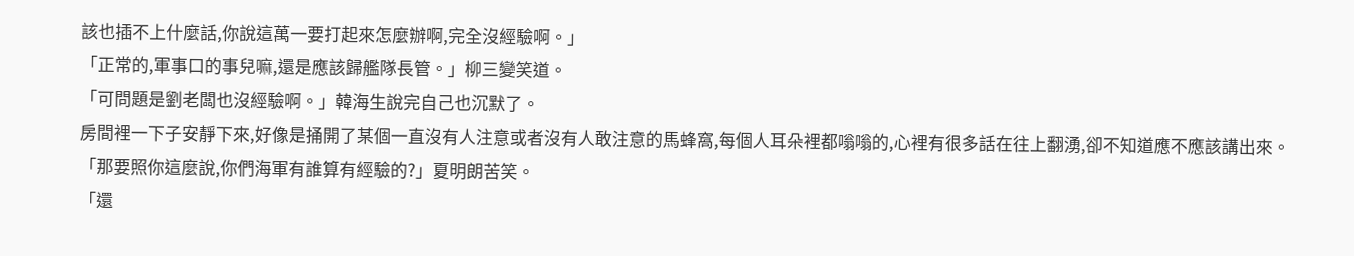該也插不上什麼話,你說這萬一要打起來怎麼辦啊,完全沒經驗啊。」
「正常的,軍事口的事兒嘛,還是應該歸艦隊長管。」柳三變笑道。
「可問題是劉老闆也沒經驗啊。」韓海生說完自己也沉默了。
房間裡一下子安靜下來,好像是捅開了某個一直沒有人注意或者沒有人敢注意的馬蜂窩,每個人耳朵裡都嗡嗡的,心裡有很多話在往上翻湧,卻不知道應不應該講出來。
「那要照你這麼說,你們海軍有誰算有經驗的?」夏明朗苦笑。
「還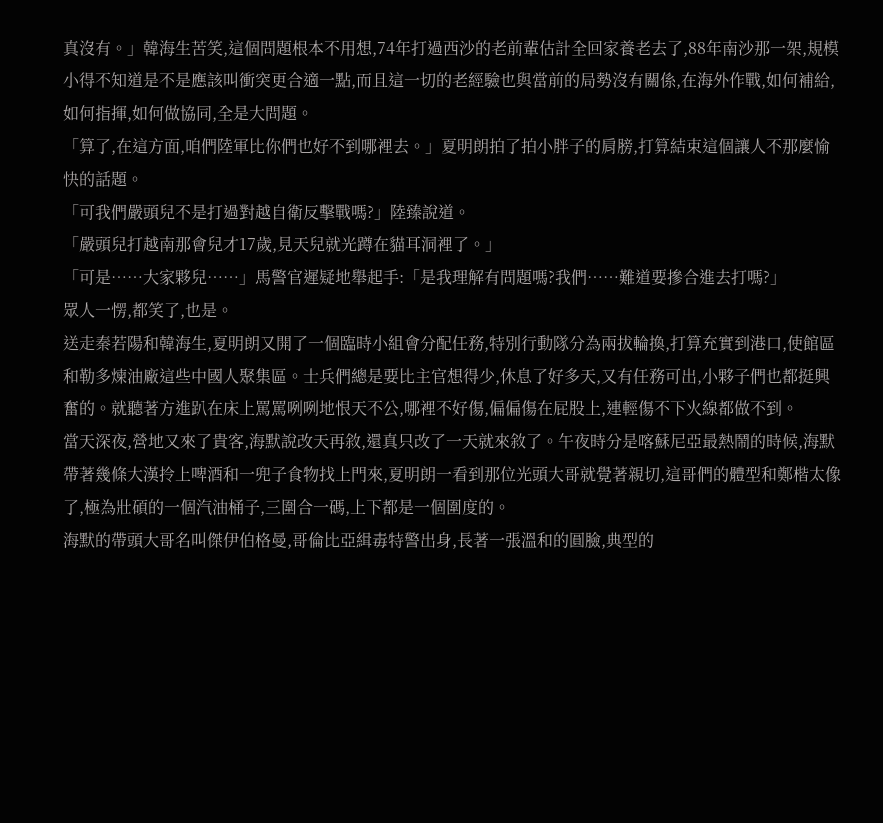真沒有。」韓海生苦笑,這個問題根本不用想,74年打過西沙的老前輩估計全回家養老去了,88年南沙那一架,規模小得不知道是不是應該叫衝突更合適一點,而且這一切的老經驗也與當前的局勢沒有關係,在海外作戰,如何補給,如何指揮,如何做協同,全是大問題。
「算了,在這方面,咱們陸軍比你們也好不到哪裡去。」夏明朗拍了拍小胖子的肩膀,打算結束這個讓人不那麼愉快的話題。
「可我們嚴頭兒不是打過對越自衛反擊戰嗎?」陸臻說道。
「嚴頭兒打越南那會兒才17歲,見天兒就光蹲在貓耳洞裡了。」
「可是……大家夥兒……」馬警官遲疑地舉起手:「是我理解有問題嗎?我們……難道要摻合進去打嗎?」
眾人一愣,都笑了,也是。
送走秦若陽和韓海生,夏明朗又開了一個臨時小組會分配任務,特別行動隊分為兩拔輪換,打算充實到港口,使館區和勒多煉油廠這些中國人聚集區。士兵們總是要比主官想得少,休息了好多天,又有任務可出,小夥子們也都挺興奮的。就聽著方進趴在床上罵罵咧咧地恨天不公,哪裡不好傷,偏偏傷在屁股上,連輕傷不下火線都做不到。
當天深夜,營地又來了貴客,海默說改天再敘,還真只改了一天就來敘了。午夜時分是喀蘇尼亞最熱鬧的時候,海默帶著幾條大漢拎上啤酒和一兜子食物找上門來,夏明朗一看到那位光頭大哥就覺著親切,這哥們的體型和鄭楷太像了,極為壯碩的一個汽油桶子,三圍合一碼,上下都是一個圍度的。
海默的帶頭大哥名叫傑伊伯格曼,哥倫比亞緝毒特警出身,長著一張溫和的圓臉,典型的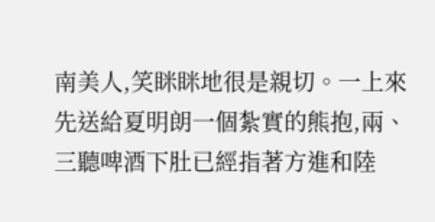南美人,笑眯眯地很是親切。一上來先送給夏明朗一個紮實的熊抱,兩、三聽啤酒下肚已經指著方進和陸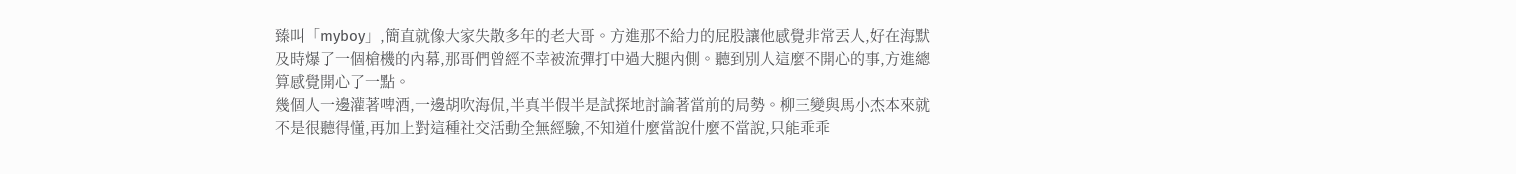臻叫「myboy」,簡直就像大家失散多年的老大哥。方進那不給力的屁股讓他感覺非常丟人,好在海默及時爆了一個槍機的內幕,那哥們曾經不幸被流彈打中過大腿內側。聽到別人這麼不開心的事,方進總算感覺開心了一點。
幾個人一邊灌著啤酒,一邊胡吹海侃,半真半假半是試探地討論著當前的局勢。柳三變與馬小杰本來就不是很聽得懂,再加上對這種社交活動全無經驗,不知道什麼當說什麼不當說,只能乖乖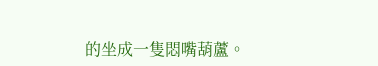的坐成一隻悶嘴葫蘆。